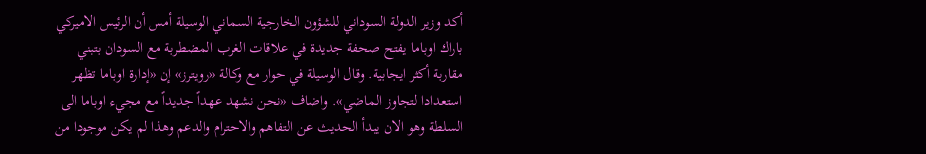أكد وزير الدولة السوداني للشؤون الخارجية السماني الوسيلة أمس أن الرئيس الاميركي باراك اوباما يفتح صحفة جديدة في علاقات الغرب المضطربة مع السودان بتبني مقاربة أكثر ايجابية. وقال الوسيلة في حوار مع وكالة «رويترز» إن «إدارة اوباما تظهر استعدادا لتجاوز الماضي». واضاف «نحن نشهد عهداً جديداً مع مجيء اوباما الى السلطة وهو الان يبدأ الحديث عن التفاهم والاحترام والدعم وهذا لم يكن موجودا من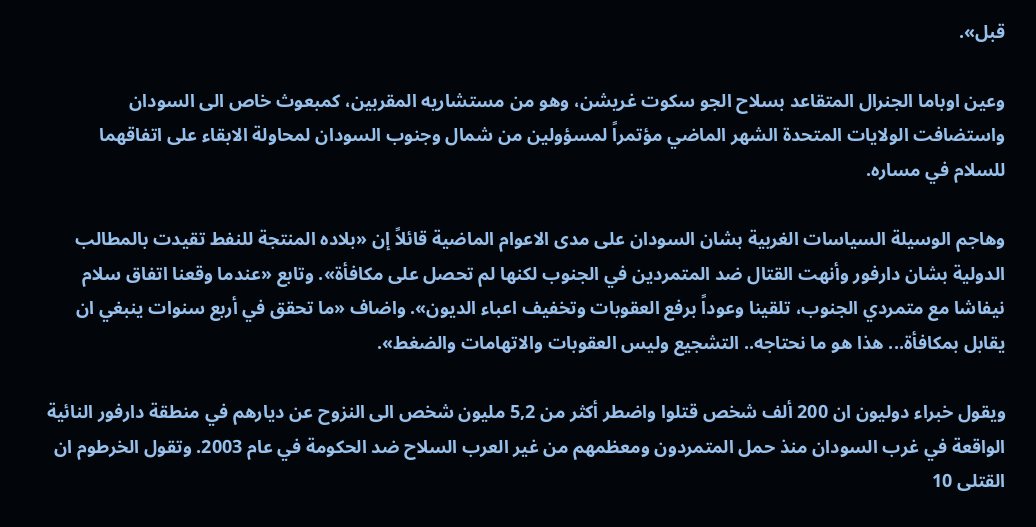قبل».

وعين اوباما الجنرال المتقاعد بسلاح الجو سكوت غريشن، وهو من مستشاريه المقربين، كمبعوث خاص الى السودان واستضافت الولايات المتحدة الشهر الماضي مؤتمراً لمسؤولين من شمال وجنوب السودان لمحاولة الابقاء على اتفاقهما للسلام في مساره.

وهاجم الوسيلة السياسات الغربية بشان السودان على مدى الاعوام الماضية قائلاً إن «بلاده المنتجة للنفط تقيدت بالمطالب الدولية بشان دارفور وأنهت القتال ضد المتمردين في الجنوب لكنها لم تحصل على مكافأة». وتابع «عندما وقعنا اتفاق سلام نيفاشا مع متمردي الجنوب، تلقينا وعوداً برفع العقوبات وتخفيف اعباء الديون». واضاف «ما تحقق في أربع سنوات ينبغي ان يقابل بمكافأة... هذا هو ما نحتاجه.. التشجيع وليس العقوبات والاتهامات والضغط».

ويقول خبراء دوليون ان 200 ألف شخص قتلوا واضطر أكثر من 5,2 مليون شخص الى النزوح عن ديارهم في منطقة دارفور النائية الواقعة في غرب السودان منذ حمل المتمردون ومعظمهم من غير العرب السلاح ضد الحكومة في عام 2003. وتقول الخرطوم ان القتلى 10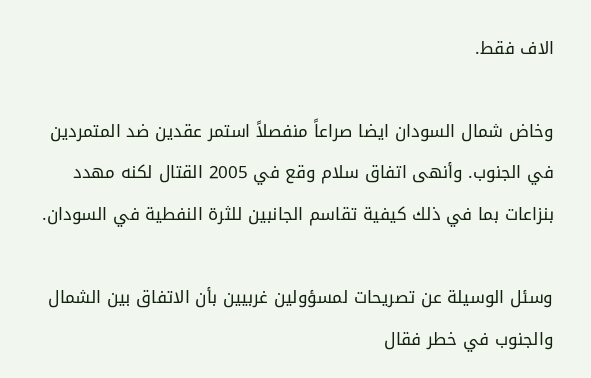الاف فقط.

وخاض شمال السودان ايضا صراعاً منفصلاً استمر عقدين ضد المتمردين في الجنوب. وأنهى اتفاق سلام وقع في 2005 القتال لكنه مهدد بنزاعات بما في ذلك كيفية تقاسم الجانبين للثرة النفطية في السودان.

وسئل الوسيلة عن تصريحات لمسؤولين غربيين بأن الاتفاق بين الشمال والجنوب في خطر فقال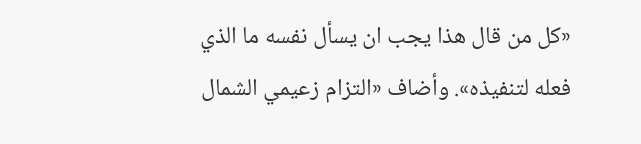«كل من قال هذا يجب ان يسأل نفسه ما الذي فعله لتنفيذه». وأضاف «التزام زعيمي الشمال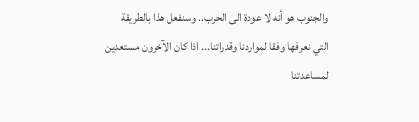والجنوب هو أنه لا عودة الى الحرب.. وسنفعل هذا بالطريقة التي نعرفها وفقا لمواردنا وقدراتنا... اذا كان الآخرون مستعدين لمساعدتنا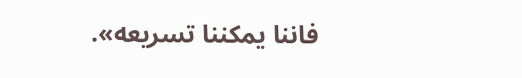فاننا يمكننا تسريعه».